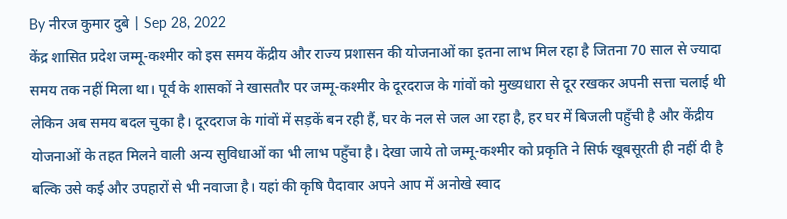By नीरज कुमार दुबे | Sep 28, 2022
केंद्र शासित प्रदेश जम्मू-कश्मीर को इस समय केंद्रीय और राज्य प्रशासन की योजनाओं का इतना लाभ मिल रहा है जितना 70 साल से ज्यादा समय तक नहीं मिला था। पूर्व के शासकों ने खासतौर पर जम्मू-कश्मीर के दूरदराज के गांवों को मुख्यधारा से दूर रखकर अपनी सत्ता चलाई थी लेकिन अब समय बदल चुका है। दूरदराज के गांवों में सड़कें बन रही हैं, घर के नल से जल आ रहा है, हर घर में बिजली पहुँची है और केंद्रीय योजनाओं के तहत मिलने वाली अन्य सुविधाओं का भी लाभ पहुँचा है। देखा जाये तो जम्मू-कश्मीर को प्रकृति ने सिर्फ खूबसूरती ही नहीं दी है बल्कि उसे कई और उपहारों से भी नवाजा है। यहां की कृषि पैदावार अपने आप में अनोखे स्वाद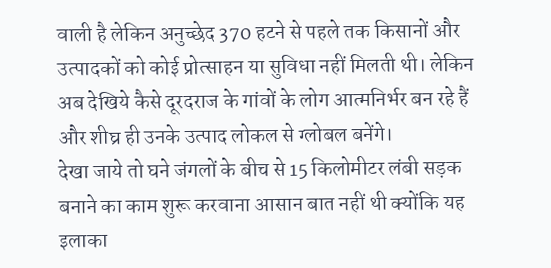वाली है लेकिन अनुच्छेद 370 हटने से पहले तक किसानों और उत्पादकों को कोई प्रोत्साहन या सुविधा नहीं मिलती थी। लेकिन अब देखिये कैसे दूरदराज के गांवों के लोग आत्मनिर्भर बन रहे हैं और शीघ्र ही उनके उत्पाद लोकल से ग्लोबल बनेंगे।
देखा जाये तो घने जंगलों के बीच से 15 किलोमीटर लंबी सड़क बनाने का काम शुरू करवाना आसान बात नहीं थी क्योंकि यह इलाका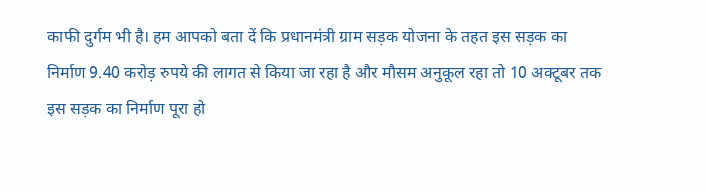काफी दुर्गम भी है। हम आपको बता दें कि प्रधानमंत्री ग्राम सड़क योजना के तहत इस सड़क का निर्माण 9.40 करोड़ रुपये की लागत से किया जा रहा है और मौसम अनुकूल रहा तो 10 अक्टूबर तक इस सड़क का निर्माण पूरा हो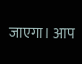जाएगा। आप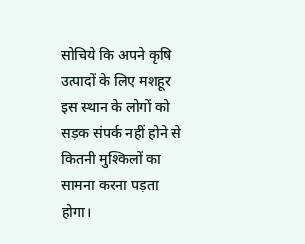सोचिये कि अपने कृषि उत्पादों के लिए मशहूर इस स्थान के लोगों को सड़क संपर्क नहीं होने से कितनी मुश्किलों का सामना करना पड़ता होगा।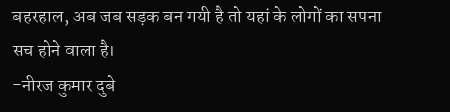बहरहाल, अब जब सड़क बन गयी है तो यहां के लोगों का सपना सच होने वाला है।
-नीरज कुमार दुबे